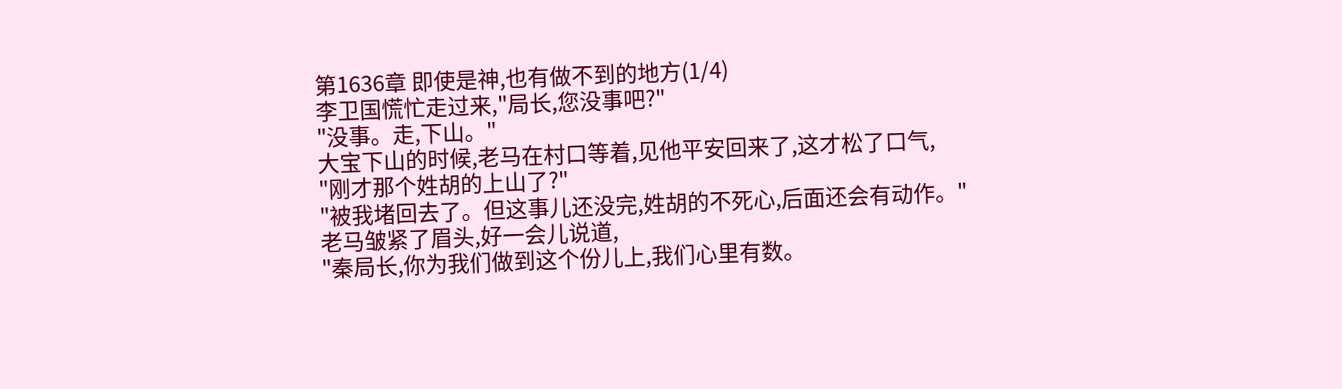第1636章 即使是神,也有做不到的地方(1/4)
李卫国慌忙走过来,"局长,您没事吧?"
"没事。走,下山。"
大宝下山的时候,老马在村口等着,见他平安回来了,这才松了口气,
"刚才那个姓胡的上山了?"
"被我堵回去了。但这事儿还没完,姓胡的不死心,后面还会有动作。"
老马皱紧了眉头,好一会儿说道,
"秦局长,你为我们做到这个份儿上,我们心里有数。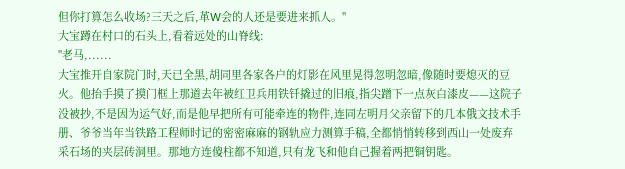但你打算怎么收场?三天之后,革W会的人还是要进来抓人。"
大宝蹲在村口的石头上,看着远处的山脊线:
"老马,......
大宝推开自家院门时,天已全黑,胡同里各家各户的灯影在风里晃得忽明忽暗,像随时要熄灭的豆火。他抬手摸了摸门框上那道去年被红卫兵用铁钎撬过的旧痕,指尖蹭下一点灰白漆皮——这院子没被抄,不是因为运气好,而是他早把所有可能牵连的物件,连同左明月父亲留下的几本俄文技术手册、爷爷当年当铁路工程师时记的密密麻麻的钢轨应力测算手稿,全都悄悄转移到西山一处废弃采石场的夹层砖洞里。那地方连傻柱都不知道,只有龙飞和他自己握着两把铜钥匙。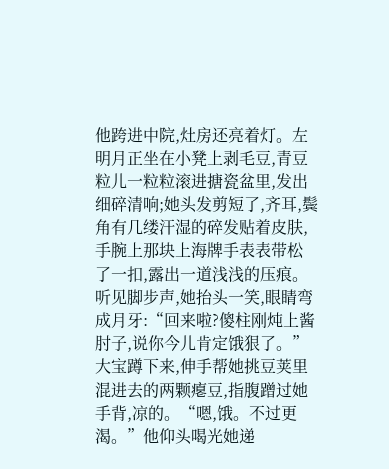他跨进中院,灶房还亮着灯。左明月正坐在小凳上剥毛豆,青豆粒儿一粒粒滚进搪瓷盆里,发出细碎清响;她头发剪短了,齐耳,鬓角有几缕汗湿的碎发贴着皮肤,手腕上那块上海牌手表表带松了一扣,露出一道浅浅的压痕。听见脚步声,她抬头一笑,眼睛弯成月牙:“回来啦?傻柱刚炖上酱肘子,说你今儿肯定饿狠了。”
大宝蹲下来,伸手帮她挑豆荚里混进去的两颗瘪豆,指腹蹭过她手背,凉的。“嗯,饿。不过更渴。”他仰头喝光她递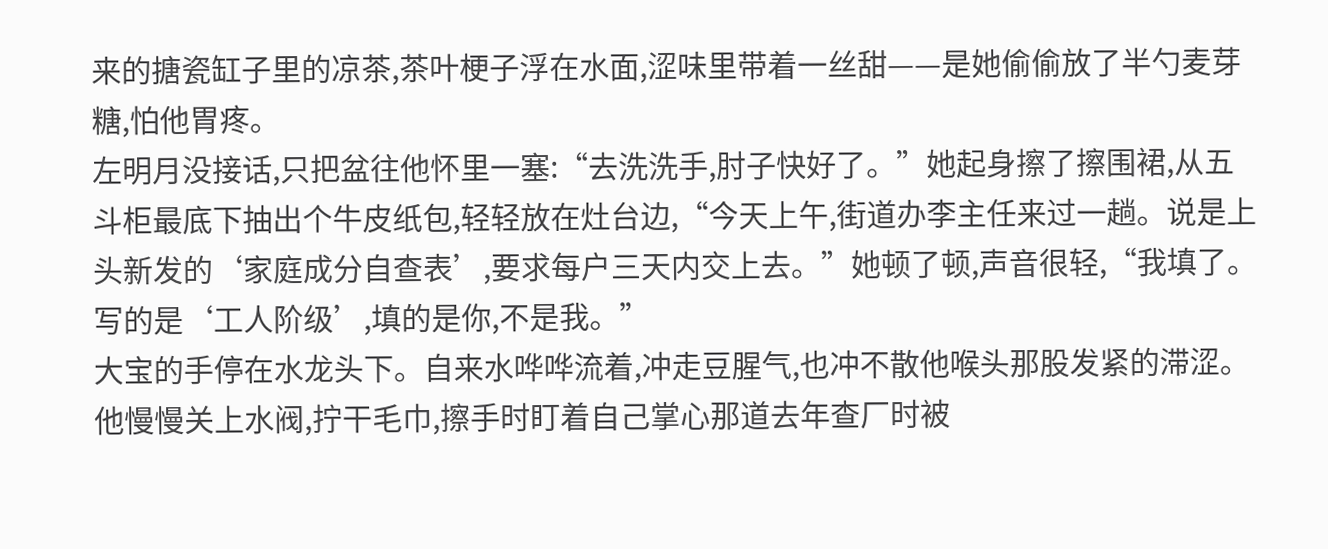来的搪瓷缸子里的凉茶,茶叶梗子浮在水面,涩味里带着一丝甜——是她偷偷放了半勺麦芽糖,怕他胃疼。
左明月没接话,只把盆往他怀里一塞:“去洗洗手,肘子快好了。”她起身擦了擦围裙,从五斗柜最底下抽出个牛皮纸包,轻轻放在灶台边,“今天上午,街道办李主任来过一趟。说是上头新发的‘家庭成分自查表’,要求每户三天内交上去。”她顿了顿,声音很轻,“我填了。写的是‘工人阶级’,填的是你,不是我。”
大宝的手停在水龙头下。自来水哗哗流着,冲走豆腥气,也冲不散他喉头那股发紧的滞涩。他慢慢关上水阀,拧干毛巾,擦手时盯着自己掌心那道去年查厂时被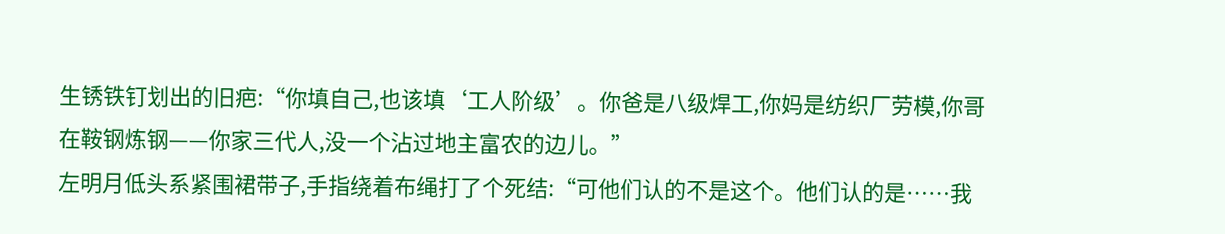生锈铁钉划出的旧疤:“你填自己,也该填‘工人阶级’。你爸是八级焊工,你妈是纺织厂劳模,你哥在鞍钢炼钢——你家三代人,没一个沾过地主富农的边儿。”
左明月低头系紧围裙带子,手指绕着布绳打了个死结:“可他们认的不是这个。他们认的是……我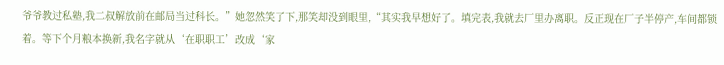爷爷教过私塾,我二叔解放前在邮局当过科长。”她忽然笑了下,那笑却没到眼里,“其实我早想好了。填完表,我就去厂里办离职。反正现在厂子半停产,车间都锁着。等下个月粮本换新,我名字就从‘在职职工’改成‘家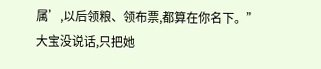属’,以后领粮、领布票,都算在你名下。”
大宝没说话,只把她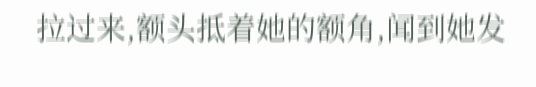拉过来,额头抵着她的额角,闻到她发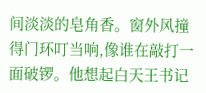间淡淡的皂角香。窗外风撞得门环叮当响,像谁在敲打一面破锣。他想起白天王书记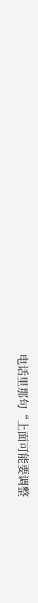电话里那句“上面可能要调整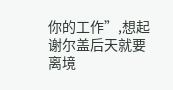你的工作”,想起谢尔盖后天就要离境